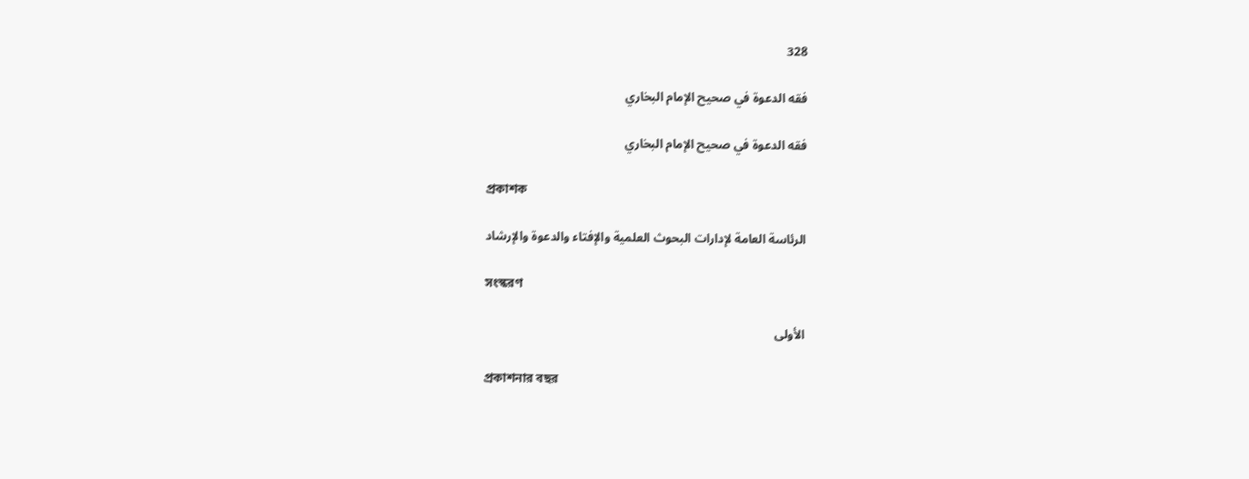328

فقه الدعوة في صحيح الإمام البخاري

فقه الدعوة في صحيح الإمام البخاري

প্রকাশক

الرئاسة العامة لإدارات البحوث العلمية والإفتاء والدعوة والإرشاد

সংস্করণ

الأولى

প্রকাশনার বছর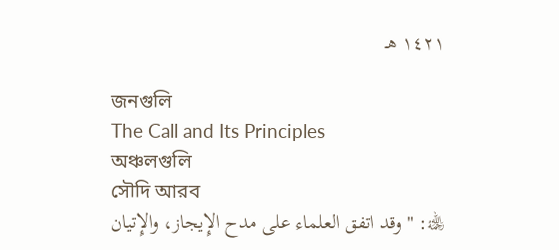١٤٢١ هـ

জনগুলি
The Call and Its Principles
অঞ্চলগুলি
সৌদি আরব
﵀: " وقد اتفق العلماء على مدح الإِيجاز، والإِتيان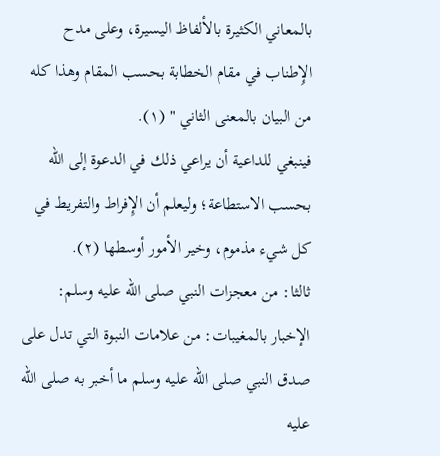بالمعاني الكثيرة بالألفاظ اليسيرة، وعلى مدح الإِطناب في مقام الخطابة بحسب المقام وهذا كله من البيان بالمعنى الثاني " (١).
فينبغي للداعية أن يراعي ذلك في الدعوة إلى الله بحسب الاستطاعة؛ وليعلم أن الإِفراط والتفريط في كل شيء مذموم، وخير الأمور أوسطها (٢).
ثالثا: من معجزات النبي صلى الله عليه وسلم: الإخبار بالمغيبات: من علامات النبوة التي تدل على صدق النبي صلى الله عليه وسلم ما أخبر به صلى الله عليه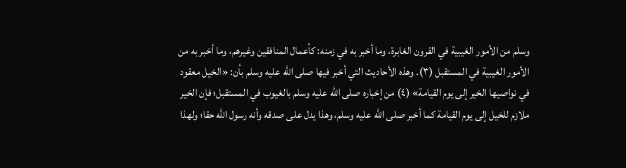وسلم من الأمور الغيبية في القرون الغابرة، وما أخبر به في زمنه: كأعمال المنافقين وغيرهم، وما أخبر به من الأمور الغيبية في المستقبل (٣). وهذه الأحاديث التي أخبر فيها صلى الله عليه وسلم بأن: «الخيل معقود في نواصيها الخير إلى يوم القيامة» (٤) من إخباره صلى الله عليه وسلم بالغيوب في المستقبل؛ فإن الخير ملازم للخيل إلى يوم القيامة كما أخبر صلى الله عليه وسلم، وهذا يدل على صدقه وأنه رسول الله حقا؛ ولهذا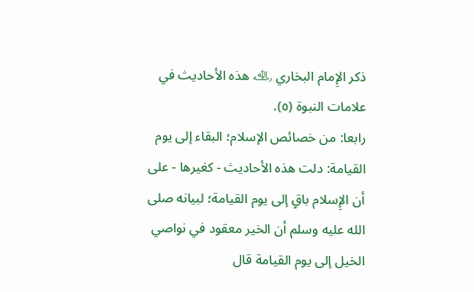ذكر الإِمام البخاري ﵀ هذه الأحاديث في علامات النبوة (٥).
رابعا: من خصائص الإسلام؛ البقاء إلى يوم القيامة: دلت هذه الأحاديث - كغيرها - على أن الإِسلام باقٍ إلى يوم القيامة؛ لبيانه صلى الله عليه وسلم أن الخير معقود في نواصي الخيل إلى يوم القيامة قال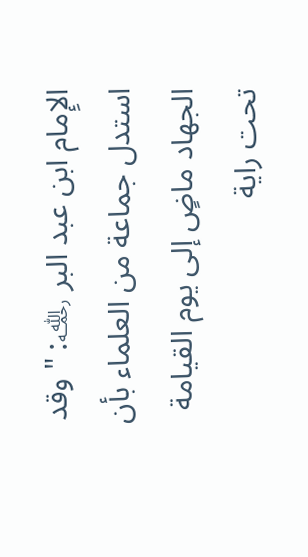الإِمام ابن عبد البر ﵀: " وقد استدل جماعة من العلماء بأن الجهاد ماضٍ إلى يوم القيامة تحت راية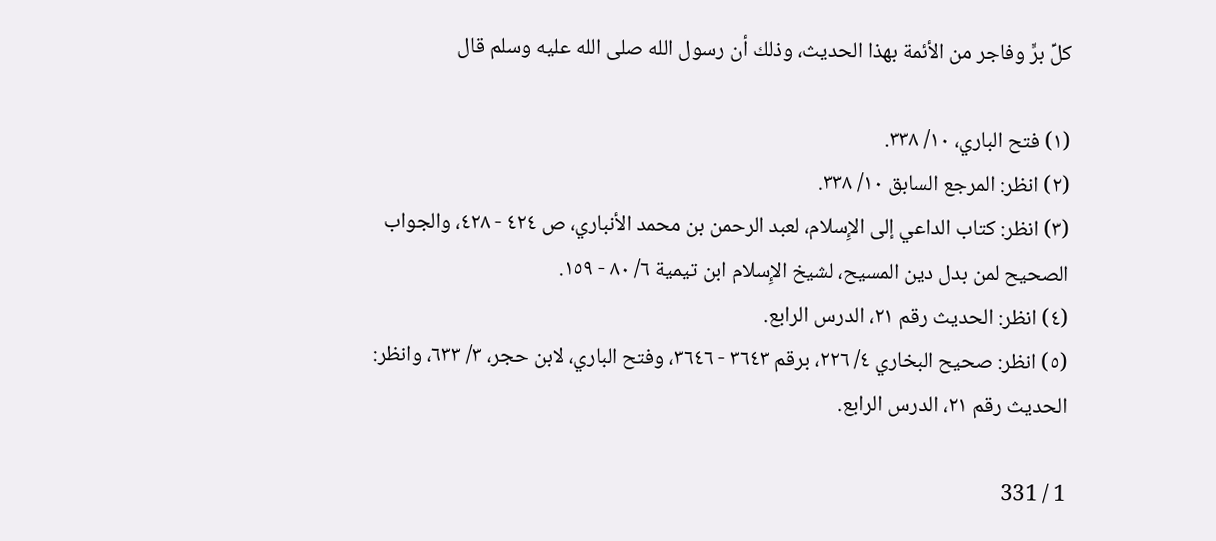كلِّ برٍّ وفاجر من الأئمة بهذا الحديث، وذلك أن رسول الله صلى الله عليه وسلم قال

(١) فتح الباري، ١٠/ ٣٣٨.
(٢) انظر: المرجع السابق ١٠/ ٣٣٨.
(٣) انظر: كتاب الداعي إلى الإِسلام، لعبد الرحمن بن محمد الأنباري، ص ٤٢٤ - ٤٢٨، والجواب الصحيح لمن بدل دين المسيح، لشيخ الإِسلام ابن تيمية ٦/ ٨٠ - ١٥٩.
(٤) انظر: الحديث رقم ٢١، الدرس الرابع.
(٥) انظر: صحيح البخاري ٤/ ٢٢٦، برقم ٣٦٤٣ - ٣٦٤٦، وفتح الباري، لابن حجر، ٣/ ٦٣٣، وانظر: الحديث رقم ٢١، الدرس الرابع.

1 / 331